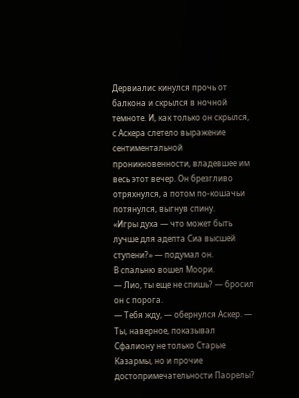Дервиалис кинулся прочь от балкона и скрылся в ночной темноте. И, как только он скрылся, с Аскера слетело выражение сентиментальной проникновенности, владевшее им весь этот вечер. Он брезгливо отряхнулся, а потом по-кошачьи потянулся, выгнув спину.
«Игры духа — что может быть лучше для адепта Сиа высшей ступени?» — подумал он.
В спальню вошел Моори.
— Лио, ты еще не спишь? — бросил он с порога.
— Тебя жду, — обернулся Аскер. — Ты, наверное, показывал Сфалиону не только Старые Казармы, но и прочие достопримечательности Паорелы?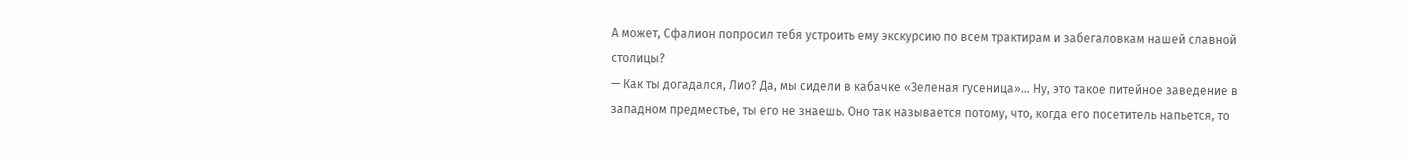А может, Сфалион попросил тебя устроить ему экскурсию по всем трактирам и забегаловкам нашей славной столицы?
— Как ты догадался, Лио? Да, мы сидели в кабачке «Зеленая гусеница»… Ну, это такое питейное заведение в западном предместье, ты его не знаешь. Оно так называется потому, что, когда его посетитель напьется, то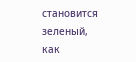становится зеленый, как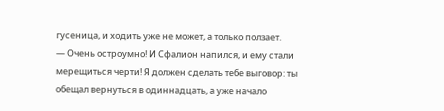гусеница, и ходить уже не может, а только ползает.
— Очень остроумно! И Сфалион напился, и ему стали мерещиться черти! Я должен сделать тебе выговор: ты обещал вернуться в одиннадцать, а уже начало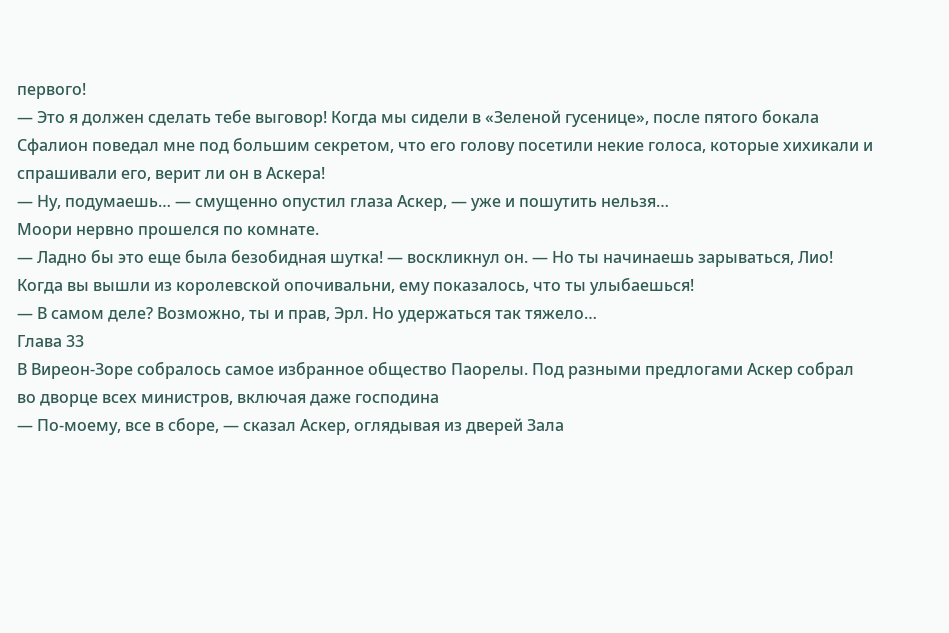первого!
— Это я должен сделать тебе выговор! Когда мы сидели в «Зеленой гусенице», после пятого бокала Сфалион поведал мне под большим секретом, что его голову посетили некие голоса, которые хихикали и спрашивали его, верит ли он в Аскера!
— Ну, подумаешь… — смущенно опустил глаза Аскер, — уже и пошутить нельзя…
Моори нервно прошелся по комнате.
— Ладно бы это еще была безобидная шутка! — воскликнул он. — Но ты начинаешь зарываться, Лио! Когда вы вышли из королевской опочивальни, ему показалось, что ты улыбаешься!
— В самом деле? Возможно, ты и прав, Эрл. Но удержаться так тяжело…
Глава 33
В Виреон-Зоре собралось самое избранное общество Паорелы. Под разными предлогами Аскер собрал во дворце всех министров, включая даже господина
— По-моему, все в сборе, — сказал Аскер, оглядывая из дверей Зала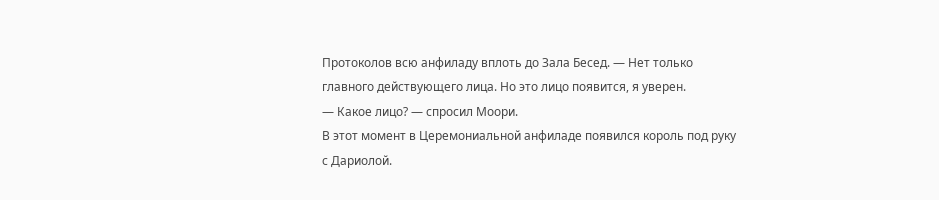Протоколов всю анфиладу вплоть до Зала Бесед. — Нет только главного действующего лица. Но это лицо появится, я уверен.
— Какое лицо? — спросил Моори.
В этот момент в Церемониальной анфиладе появился король под руку с Дариолой.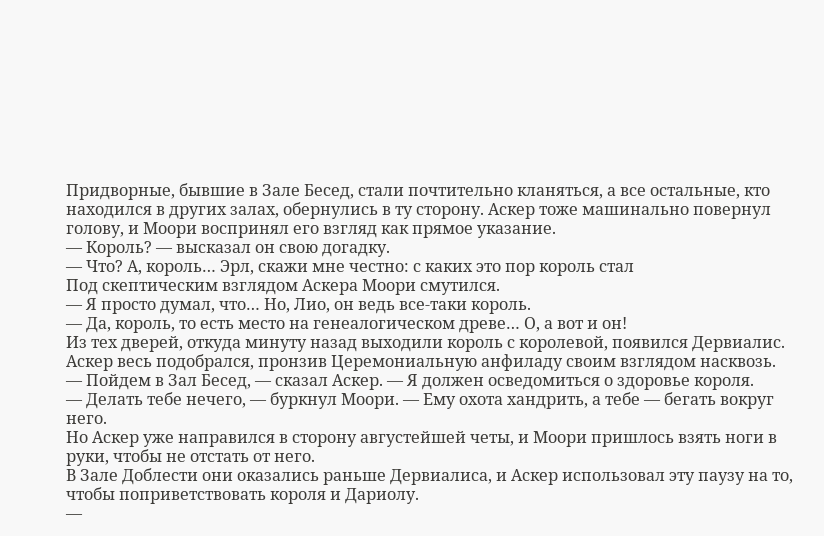Придворные, бывшие в Зале Бесед, стали почтительно кланяться, а все остальные, кто находился в других залах, обернулись в ту сторону. Аскер тоже машинально повернул голову, и Моори воспринял его взгляд как прямое указание.
— Король? — высказал он свою догадку.
— Что? А, король… Эрл, скажи мне честно: с каких это пор король стал
Под скептическим взглядом Аскера Моори смутился.
— Я просто думал, что… Но, Лио, он ведь все-таки король.
— Да, король, то есть место на генеалогическом древе… О, а вот и он!
Из тех дверей, откуда минуту назад выходили король с королевой, появился Дервиалис. Аскер весь подобрался, пронзив Церемониальную анфиладу своим взглядом насквозь.
— Пойдем в Зал Бесед, — сказал Аскер. — Я должен осведомиться о здоровье короля.
— Делать тебе нечего, — буркнул Моори. — Ему охота хандрить, а тебе — бегать вокруг него.
Но Аскер уже направился в сторону августейшей четы, и Моори пришлось взять ноги в руки, чтобы не отстать от него.
В Зале Доблести они оказались раньше Дервиалиса, и Аскер использовал эту паузу на то, чтобы поприветствовать короля и Дариолу.
—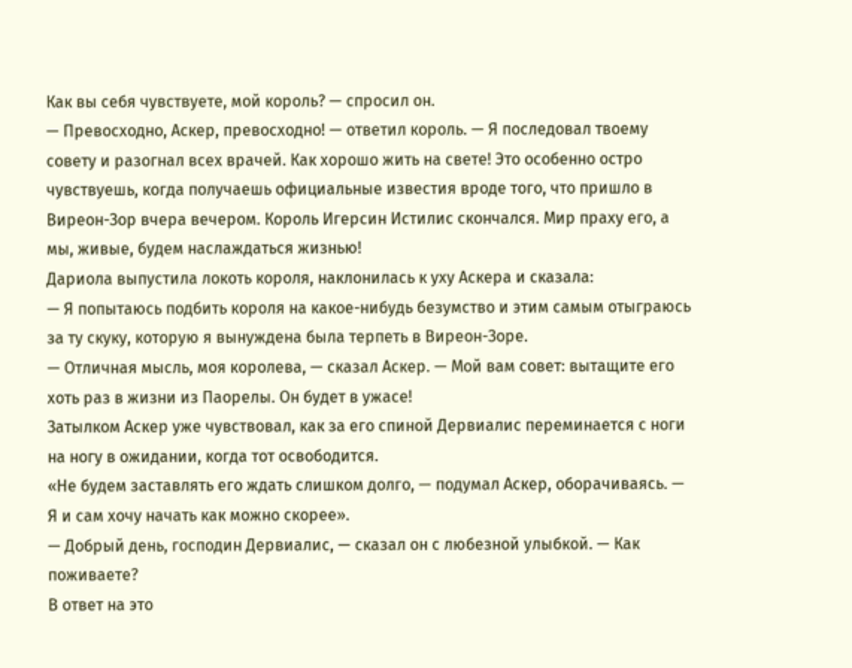Как вы себя чувствуете, мой король? — спросил он.
— Превосходно, Аскер, превосходно! — ответил король. — Я последовал твоему совету и разогнал всех врачей. Как хорошо жить на свете! Это особенно остро чувствуешь, когда получаешь официальные известия вроде того, что пришло в Виреон-Зор вчера вечером. Король Игерсин Истилис скончался. Мир праху его, а мы, живые, будем наслаждаться жизнью!
Дариола выпустила локоть короля, наклонилась к уху Аскера и сказала:
— Я попытаюсь подбить короля на какое-нибудь безумство и этим самым отыграюсь за ту скуку, которую я вынуждена была терпеть в Виреон-Зоре.
— Отличная мысль, моя королева, — сказал Аскер. — Мой вам совет: вытащите его хоть раз в жизни из Паорелы. Он будет в ужасе!
Затылком Аскер уже чувствовал, как за его спиной Дервиалис переминается с ноги на ногу в ожидании, когда тот освободится.
«Не будем заставлять его ждать слишком долго, — подумал Аскер, оборачиваясь. — Я и сам хочу начать как можно скорее».
— Добрый день, господин Дервиалис, — сказал он с любезной улыбкой. — Как поживаете?
В ответ на это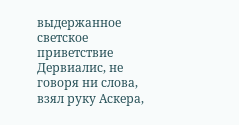выдержанное светское приветствие Дервиалис, не говоря ни слова, взял руку Аскера,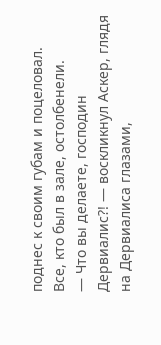поднес к своим губам и поцеловал.
Все, кто был в зале, остолбенели.
— Что вы делаете, господин Дервиалис?! — воскликнул Аскер, глядя на Дервиалиса глазами,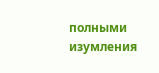полными изумления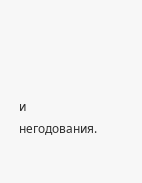и негодования.